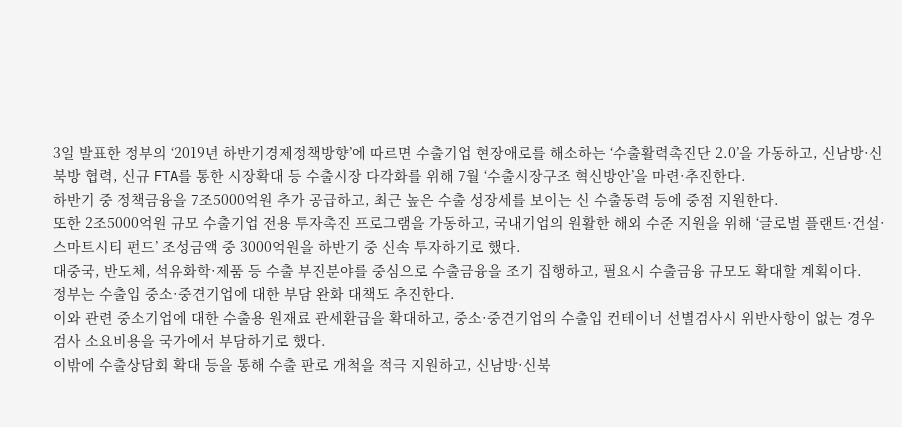3일 발표한 정부의 ‘2019년 하반기경제정책방향’에 따르면 수출기업 현장애로를 해소하는 ‘수출활력촉진단 2.0’을 가동하고, 신남방·신북방 협력, 신규 FTA를 통한 시장확대 등 수출시장 다각화를 위해 7월 ‘수출시장구조 혁신방안’을 마련·추진한다.
하반기 중 정책금융을 7조5000억원 추가 공급하고, 최근 높은 수출 성장세를 보이는 신 수출동력 등에 중점 지원한다.
또한 2조5000억원 규모 수출기업 전용 투자촉진 프로그램을 가동하고, 국내기업의 원활한 해외 수준 지원을 위해 ‘글로벌 플랜트·건설·스마트시티 펀드’ 조성금액 중 3000억원을 하반기 중 신속 투자하기로 했다.
대중국, 반도체, 석유화학·제품 등 수출 부진분야를 중심으로 수출금융을 조기 집행하고, 필요시 수출금융 규모도 확대할 계획이다.
정부는 수출입 중소·중견기업에 대한 부담 완화 대책도 추진한다.
이와 관련 중소기업에 대한 수출용 원재료 관세환급을 확대하고, 중소·중견기업의 수출입 컨테이너 선별검사시 위반사항이 없는 경우 검사 소요비용을 국가에서 부담하기로 했다.
이밖에 수출상담회 확대 등을 통해 수출 판로 개척을 적극 지원하고, 신남방·신북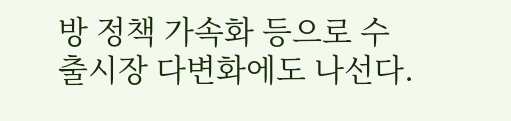방 정책 가속화 등으로 수출시장 다변화에도 나선다.